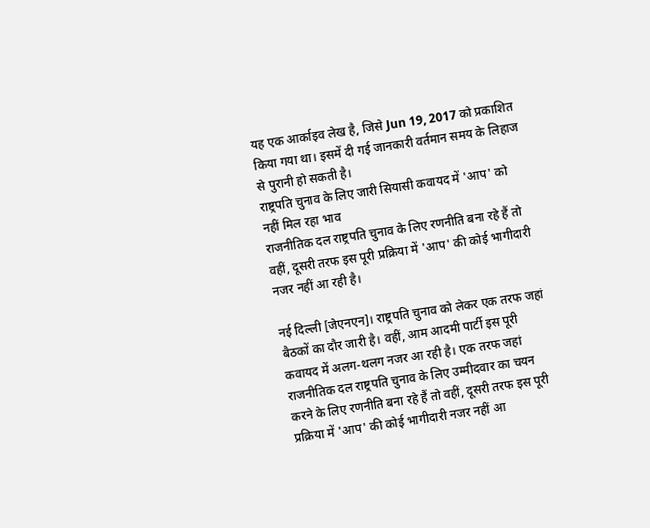यह एक आर्काइव लेख है, जिसे Jun 19, 2017 को प्रकाशित किया गया था। इसमें दी गई जानकारी वर्तमान समय के लिहाज से पुरानी हो सकती है।
राष्ट्रपति चुनाव के लिए जारी सियासी कवायद में 'आप' को नहीं मिल रहा भाव
राजनीतिक दल राष्ट्रपति चुनाव के लिए रणनीति बना रहे हैं तो वहीं, दूसरी तरफ इस पूरी प्रक्रिया में 'आप' की कोई भागीदारी नजर नहीं आ रही है।

नई दिल्ली [जेएनएन]। राष्ट्रपति चुनाव को लेकर एक तरफ जहां बैठकों का दौर जारी है। वहीं, आम आदमी पार्टी इस पूरी कवायद में अलग-थलग नजर आ रही है। एक तरफ जहां राजनीतिक दल राष्ट्रपति चुनाव के लिए उम्मीदवार का चयन करने के लिए रणनीति बना रहे हैं तो वहीं, दूसरी तरफ इस पूरी प्रक्रिया में 'आप' की कोई भागीदारी नजर नहीं आ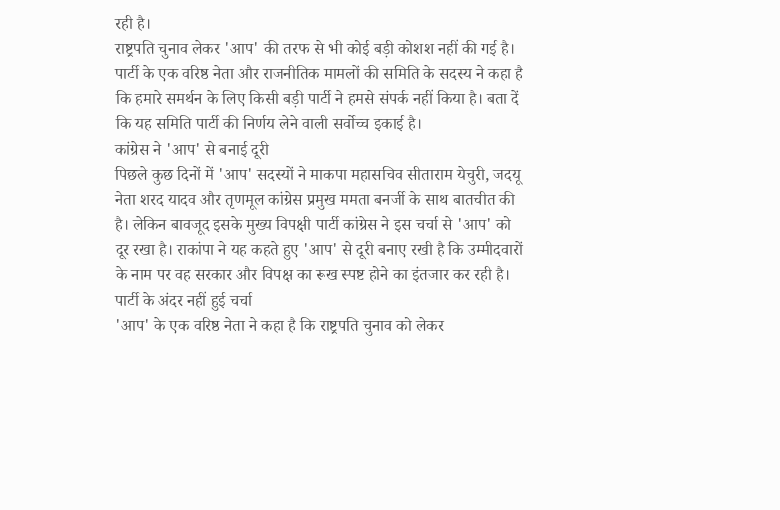रही है।
राष्ट्रपति चुनाव लेकर 'आप' की तरफ से भी कोई बड़ी कोशश नहीं की गई है। पार्टी के एक वरिष्ठ नेता और राजनीतिक मामलों की समिति के सदस्य ने कहा है कि हमारे समर्थन के लिए किसी बड़ी पार्टी ने हमसे संपर्क नहीं किया है। बता दें कि यह समिति पार्टी की निर्णय लेने वाली सर्वोच्च इकाई है।
कांग्रेस ने 'आप' से बनाई दूरी
पिछले कुछ दिनों में 'आप' सदस्यों ने माकपा महासचिव सीताराम येचुरी, जदयू नेता शरद यादव और तृणमूल कांग्रेस प्रमुख ममता बनर्जी के साथ बातचीत की है। लेकिन बावजूद इसके मुख्य विपक्षी पार्टी कांग्रेस ने इस चर्चा से 'आप' को दूर रखा है। राकांपा ने यह कहते हुए 'आप' से दूरी बनाए रखी है कि उम्मीदवारों के नाम पर वह सरकार और विपक्ष का रूख स्पष्ट होने का इंतजार कर रही है।
पार्टी के अंदर नहीं हुई चर्चा
'आप' के एक वरिष्ठ नेता ने कहा है कि राष्ट्रपति चुनाव को लेकर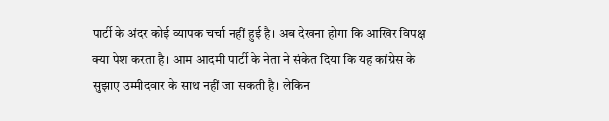पार्टी के अंदर कोई व्यापक चर्चा नहीं हुई है। अब देखना होगा कि आखिर विपक्ष क्या पेश करता है। आम आदमी पार्टी के नेता ने संकेत दिया कि यह कांग्रेस के सुझाए उम्मीदवार के साथ नहीं जा सकती है। लेकिन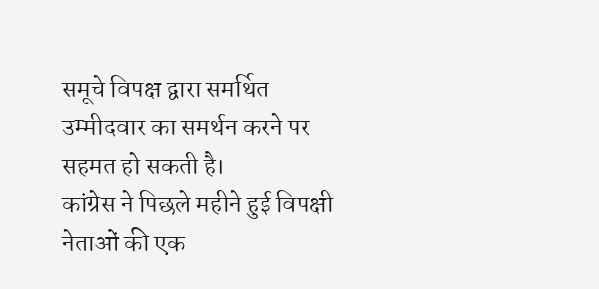समूचे विपक्ष द्वारा समर्थित उम्मीदवार का समर्थन करने पर सहमत हो सकती है।
कांग्रेस ने पिछले महीने हुई विपक्षी नेताओं की एक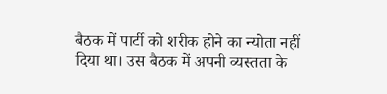बैठक में पार्टी को शरीक होने का न्योता नहीं दिया था। उस बैठक में अपनी व्यस्तता के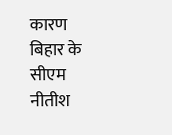कारण बिहार के सीएम नीतीश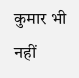कुमार भी नहीं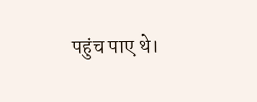पहुंच पाए थे।